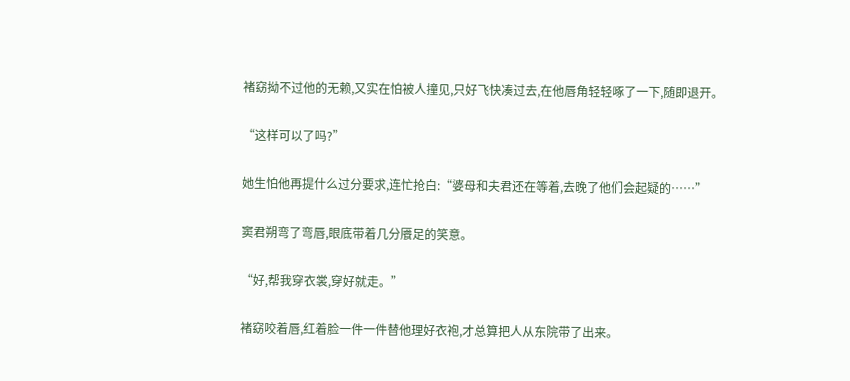褚窈拗不过他的无赖,又实在怕被人撞见,只好飞快凑过去,在他唇角轻轻啄了一下,随即退开。

“这样可以了吗?”

她生怕他再提什么过分要求,连忙抢白:“婆母和夫君还在等着,去晚了他们会起疑的……”

窦君朔弯了弯唇,眼底带着几分餍足的笑意。

“好,帮我穿衣裳,穿好就走。”

褚窈咬着唇,红着脸一件一件替他理好衣袍,才总算把人从东院带了出来。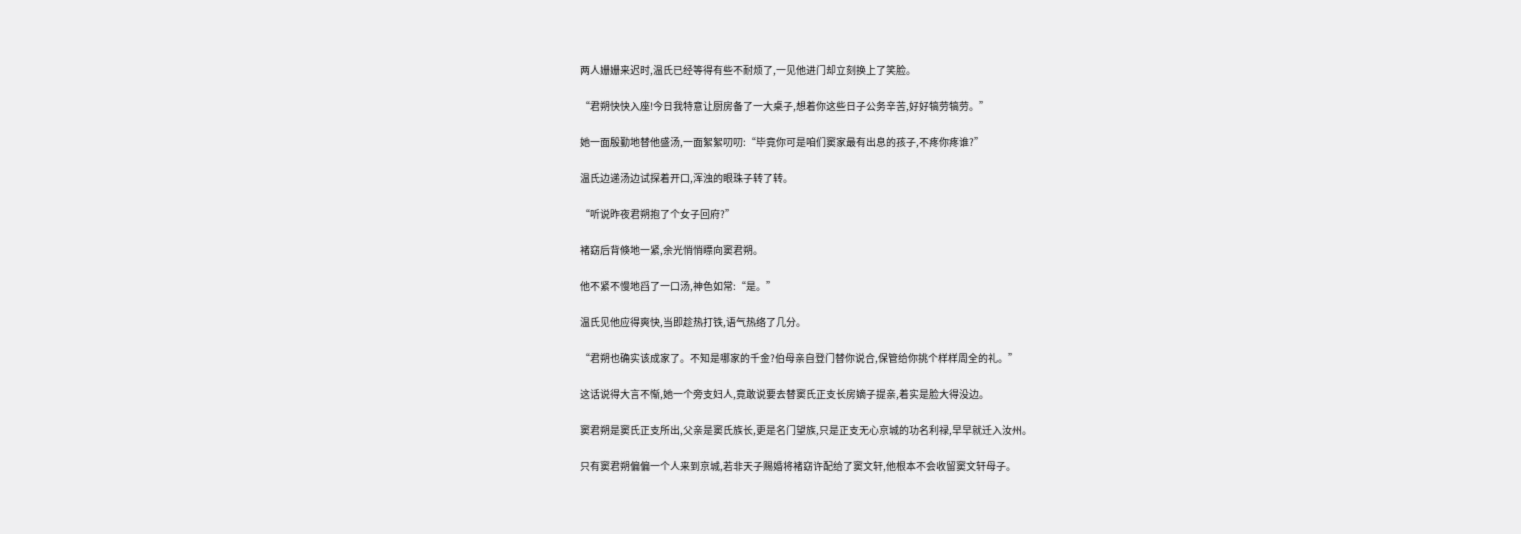两人姗姗来迟时,温氏已经等得有些不耐烦了,一见他进门却立刻换上了笑脸。

“君朔快快入座!今日我特意让厨房备了一大桌子,想着你这些日子公务辛苦,好好犒劳犒劳。”

她一面殷勤地替他盛汤,一面絮絮叨叨:“毕竟你可是咱们窦家最有出息的孩子,不疼你疼谁?”

温氏边递汤边试探着开口,浑浊的眼珠子转了转。

“听说昨夜君朔抱了个女子回府?”

褚窈后背倏地一紧,余光悄悄瞟向窦君朔。

他不紧不慢地舀了一口汤,神色如常:“是。”

温氏见他应得爽快,当即趁热打铁,语气热络了几分。

“君朔也确实该成家了。不知是哪家的千金?伯母亲自登门替你说合,保管给你挑个样样周全的礼。”

这话说得大言不惭,她一个旁支妇人,竟敢说要去替窦氏正支长房嫡子提亲,着实是脸大得没边。

窦君朔是窦氏正支所出,父亲是窦氏族长,更是名门望族,只是正支无心京城的功名利禄,早早就迁入汝州。

只有窦君朔偏偏一个人来到京城,若非天子赐婚将褚窈许配给了窦文轩,他根本不会收留窦文轩母子。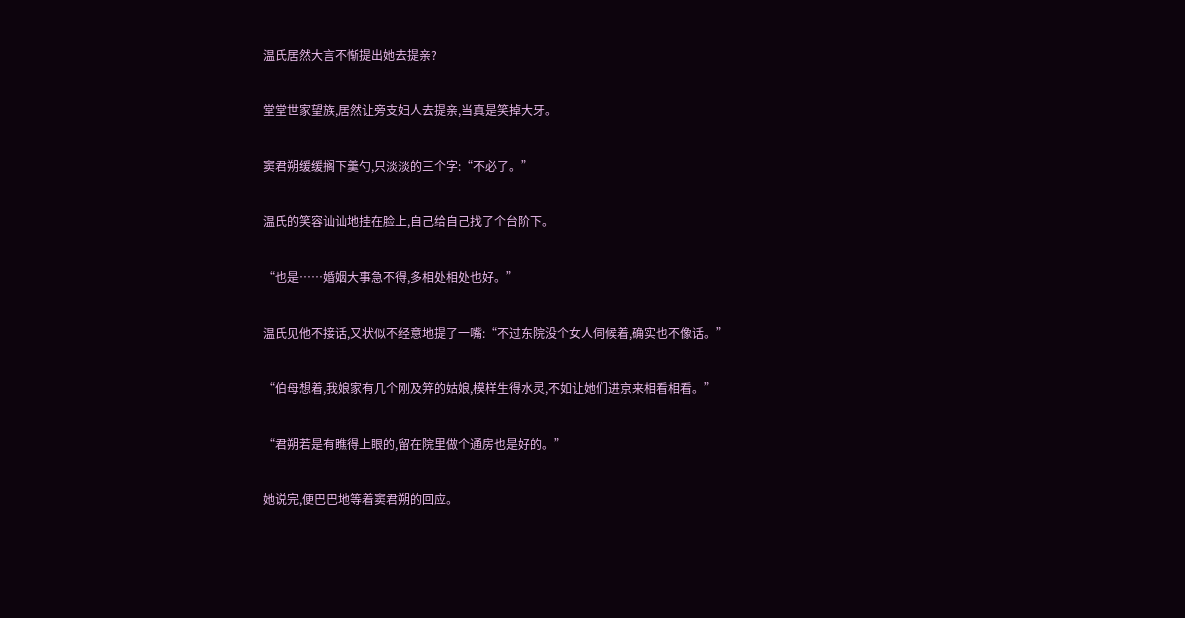温氏居然大言不惭提出她去提亲?

堂堂世家望族,居然让旁支妇人去提亲,当真是笑掉大牙。

窦君朔缓缓搁下羹勺,只淡淡的三个字:“不必了。”

温氏的笑容讪讪地挂在脸上,自己给自己找了个台阶下。

“也是……婚姻大事急不得,多相处相处也好。”

温氏见他不接话,又状似不经意地提了一嘴:“不过东院没个女人伺候着,确实也不像话。”

“伯母想着,我娘家有几个刚及笄的姑娘,模样生得水灵,不如让她们进京来相看相看。”

“君朔若是有瞧得上眼的,留在院里做个通房也是好的。”

她说完,便巴巴地等着窦君朔的回应。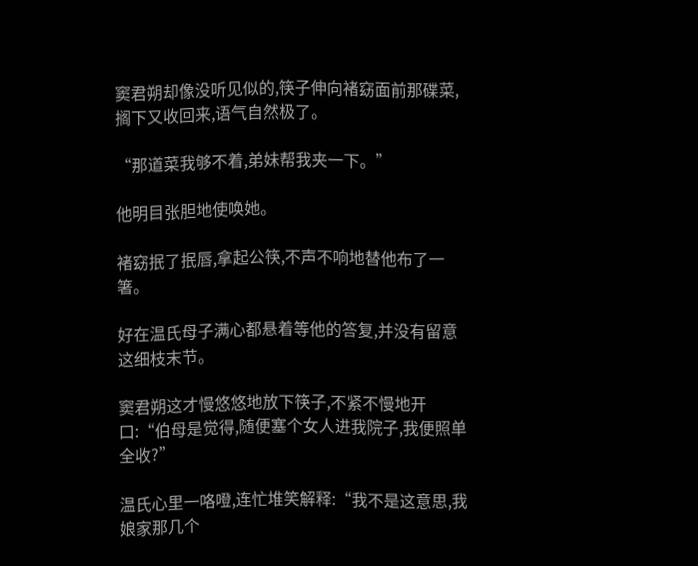窦君朔却像没听见似的,筷子伸向褚窈面前那碟菜,搁下又收回来,语气自然极了。

“那道菜我够不着,弟妹帮我夹一下。”

他明目张胆地使唤她。

褚窈抿了抿唇,拿起公筷,不声不响地替他布了一箸。

好在温氏母子满心都悬着等他的答复,并没有留意这细枝末节。

窦君朔这才慢悠悠地放下筷子,不紧不慢地开口:“伯母是觉得,随便塞个女人进我院子,我便照单全收?”

温氏心里一咯噔,连忙堆笑解释:“我不是这意思,我娘家那几个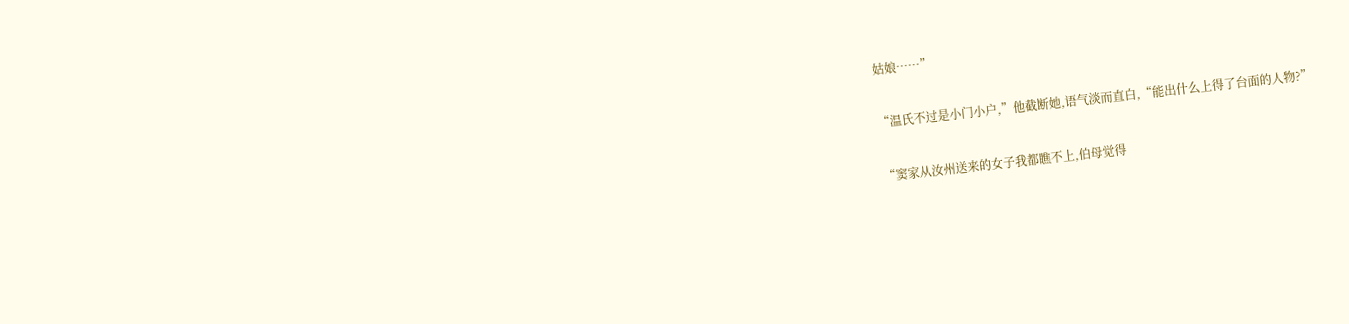姑娘……”

“温氏不过是小门小户,”他截断她,语气淡而直白,“能出什么上得了台面的人物?”

“窦家从汝州送来的女子我都瞧不上,伯母觉得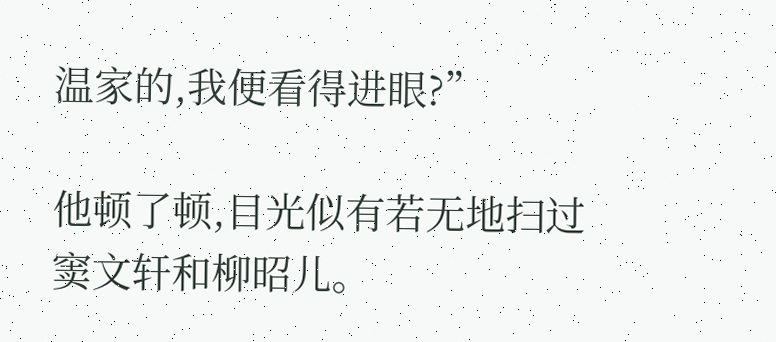温家的,我便看得进眼?”

他顿了顿,目光似有若无地扫过窦文轩和柳昭儿。